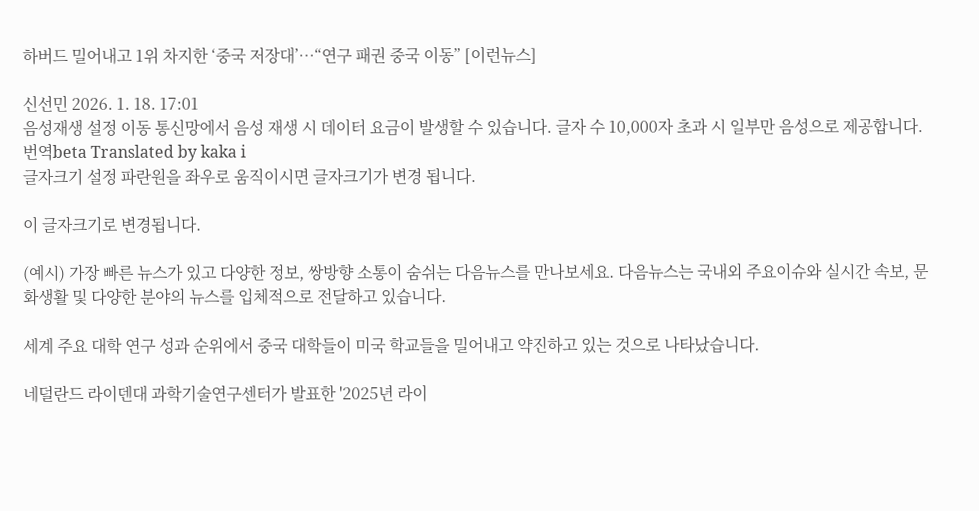하버드 밀어내고 1위 차지한 ‘중국 저장대’…“연구 패권 중국 이동” [이런뉴스]

신선민 2026. 1. 18. 17:01
음성재생 설정 이동 통신망에서 음성 재생 시 데이터 요금이 발생할 수 있습니다. 글자 수 10,000자 초과 시 일부만 음성으로 제공합니다.
번역beta Translated by kaka i
글자크기 설정 파란원을 좌우로 움직이시면 글자크기가 변경 됩니다.

이 글자크기로 변경됩니다.

(예시) 가장 빠른 뉴스가 있고 다양한 정보, 쌍방향 소통이 숨쉬는 다음뉴스를 만나보세요. 다음뉴스는 국내외 주요이슈와 실시간 속보, 문화생활 및 다양한 분야의 뉴스를 입체적으로 전달하고 있습니다.

세계 주요 대학 연구 성과 순위에서 중국 대학들이 미국 학교들을 밀어내고 약진하고 있는 것으로 나타났습니다.

네덜란드 라이덴대 과학기술연구센터가 발표한 '2025년 라이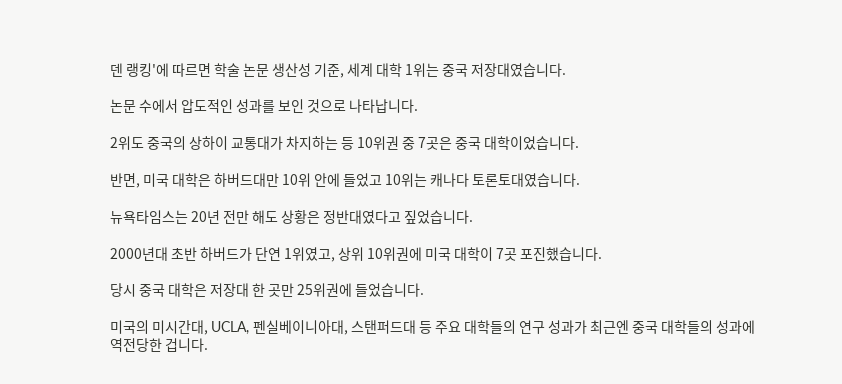덴 랭킹'에 따르면 학술 논문 생산성 기준, 세계 대학 1위는 중국 저장대였습니다.

논문 수에서 압도적인 성과를 보인 것으로 나타납니다.

2위도 중국의 상하이 교통대가 차지하는 등 10위권 중 7곳은 중국 대학이었습니다.

반면, 미국 대학은 하버드대만 10위 안에 들었고 10위는 캐나다 토론토대였습니다.

뉴욕타임스는 20년 전만 해도 상황은 정반대였다고 짚었습니다.

2000년대 초반 하버드가 단연 1위였고, 상위 10위권에 미국 대학이 7곳 포진했습니다.

당시 중국 대학은 저장대 한 곳만 25위권에 들었습니다.

미국의 미시간대, UCLA, 펜실베이니아대, 스탠퍼드대 등 주요 대학들의 연구 성과가 최근엔 중국 대학들의 성과에
역전당한 겁니다.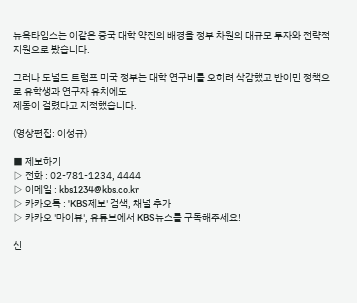뉴욕타임스는 이같은 중국 대학 약진의 배경을 정부 차원의 대규모 투자와 전략적 지원으로 봤습니다.

그러나 도널드 트럼프 미국 정부는 대학 연구비를 오히려 삭감했고 반이민 정책으로 유학생과 연구자 유치에도
제동이 걸렸다고 지적했습니다.

(영상편집: 이성규)

■ 제보하기
▷ 전화 : 02-781-1234, 4444
▷ 이메일 : kbs1234@kbs.co.kr
▷ 카카오톡 : 'KBS제보' 검색, 채널 추가
▷ 카카오 '마이뷰', 유튜브에서 KBS뉴스를 구독해주세요!

신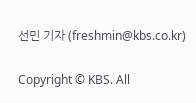선민 기자 (freshmin@kbs.co.kr)

Copyright © KBS. All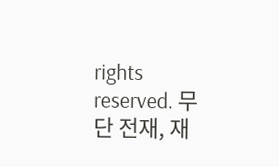rights reserved. 무단 전재, 재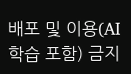배포 및 이용(AI 학습 포함) 금지